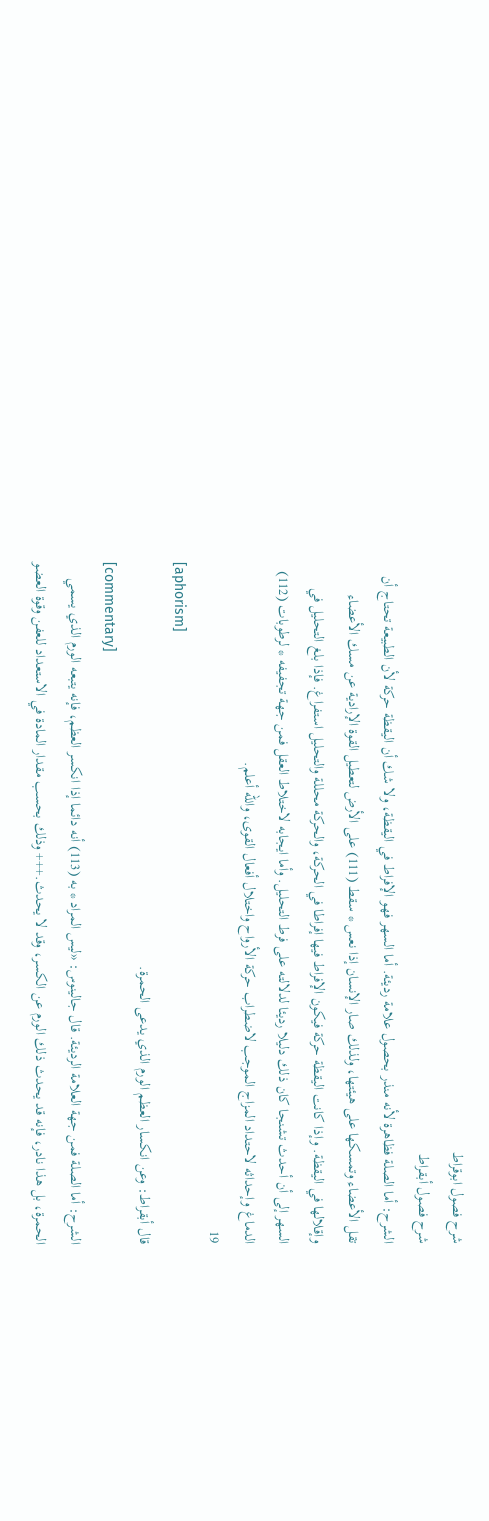شرح فصول ابوقراط
شرح فصول أبقراط
الشرح: أما الصلة فظاهرة لأنه منذر بحصول علامة رديئة. أما السهر فهو الإفراط في اليقظة، ولا شك أن اليقظة حركة لأن الطبيعة تحتاج أن تقل الأعضاء وتمسكها على هيئتها، ولذلك صار الإنسان إذا نعس * سقط (111) على الأرض لتعطيل القوة الإرادية عن مسك الأعضاء وإقلالها في اليقظة. وإذا كانت اليقظة حركة فيكون الإفراط فيها إفراطا في الحركة، والحركة محللة والتحليل استفراغ. فإذا بلغ التحليل في السهر إلى أن أحدث تشنجا كان ذلك دليلا رديئا لدلالته على فرط التحليل. وأما ايجابه لاختلاط العقل فمن جهة تجفيفه * لرطوبات (112) الدماغ وإحداثه لاحتداد المزاج الموجب لاضطراب حركة الأرواح واختلال أفعال القوى، والله أعلم.
19
[aphorism]
قال أبقراط: وعن انكسار العظم الورم الذي يدعى الحمرة.
[commentary]
الشرح: أما الصلة فمن جهة العلامة الرديئة. قال جالينوس: «ليس المراد * به (113) أنه دائما إذا انكسر العظم، فإنه يتبعه الورم الذي يسمي الحمرة، بل هذا نادر، فإنه قد يحدث ذلك الورم عن الكسر، وقد لا يحدث.+++ وذلك بحسب مقدار المادة في الاستعداد للعفن وقوة العضو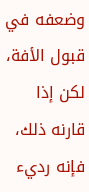وضعفه في قبول الأفة، لكن إذا قارنه ذلك، فإنه رديء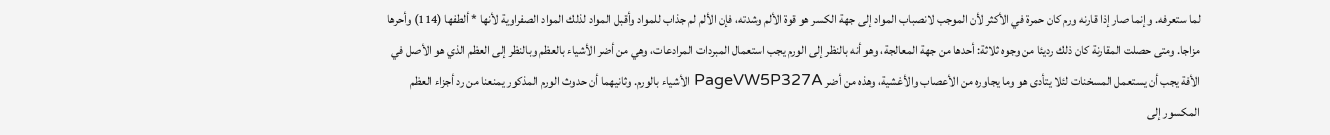لما ستعرفه. وإنما صار إذا قارنه ورم كان حمرة في الأكثر لأن الموجب لانصباب المواد إلى جهة الكسر هو قوة الألم وشدته، فإن الألم لم جذاب للمواد وأقبل المواد لذلك المواد الصفراوية لأنها * ألطفها (114) وأحرها مزاجا. ومتى حصلت المقارنة كان ذلك رديئا من وجوه ثلاثة: أحدها من جهة المعالجة، وهو أنه بالنظر إلى الورم يجب استعمال المبردات المرادعات، وهي من أضر الأشياء بالعظم وبالنظر إلى العظم الذي هو الأصل في الأفة يجب أن يستعمل المسخنات لئلا يتأدى هو وما يجاوره من الأعصاب والأغشية، وهذه من أضر PageVW5P327A الأشياء بالورم. وثانيهما أن حدوث الورم المذكور يمنعنا من رد أجزاء العظم المكسور إلى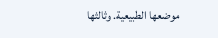موضعها الطبيعية. وثالثها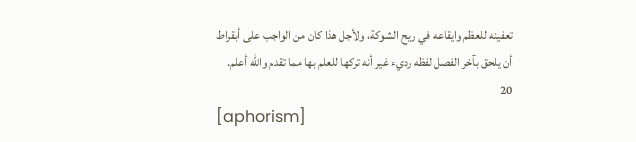تعفينه للعظم وايقاعه في ريح الشوكة، ولأجل هذا كان من الواجب على أبقراط أن يلحق بآخر الفصل لفظه رديء غير أنه تركها للعلم بها مما تقدم والله أعلم.
20
[aphorism]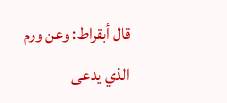قال أبقراط: وعن ورم الذي يدعى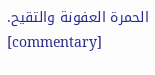الحمرة العفونة والتقيح.
[commentary]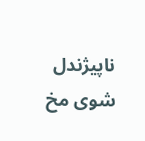ناپیژندل شوی مخ